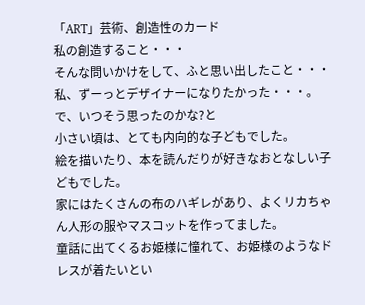「ART」芸術、創造性のカード
私の創造すること・・・
そんな問いかけをして、ふと思い出したこと・・・
私、ずーっとデザイナーになりたかった・・・。
で、いつそう思ったのかな?と
小さい頃は、とても内向的な子どもでした。
絵を描いたり、本を読んだりが好きなおとなしい子どもでした。
家にはたくさんの布のハギレがあり、よくリカちゃん人形の服やマスコットを作ってました。
童話に出てくるお姫様に憧れて、お姫様のようなドレスが着たいとい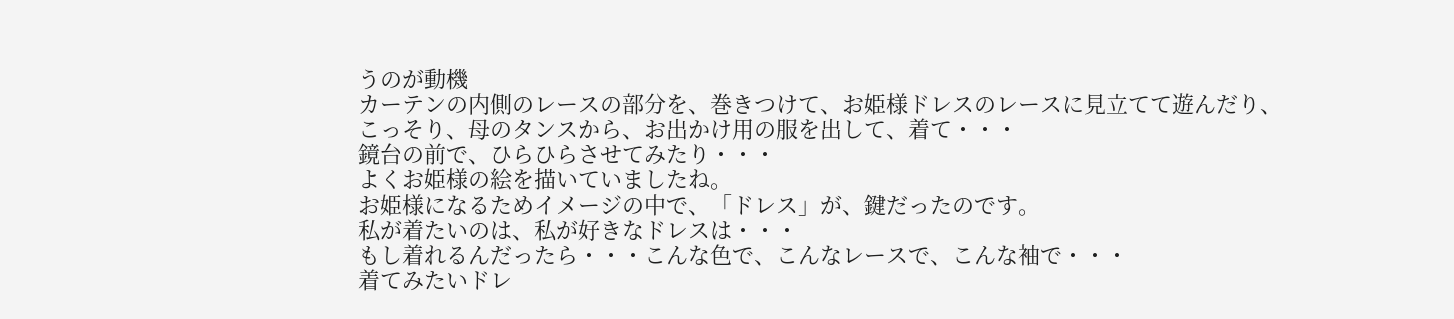うのが動機
カーテンの内側のレースの部分を、巻きつけて、お姫様ドレスのレースに見立てて遊んだり、
こっそり、母のタンスから、お出かけ用の服を出して、着て・・・
鏡台の前で、ひらひらさせてみたり・・・
よくお姫様の絵を描いていましたね。
お姫様になるためイメージの中で、「ドレス」が、鍵だったのです。
私が着たいのは、私が好きなドレスは・・・
もし着れるんだったら・・・こんな色で、こんなレースで、こんな袖で・・・
着てみたいドレ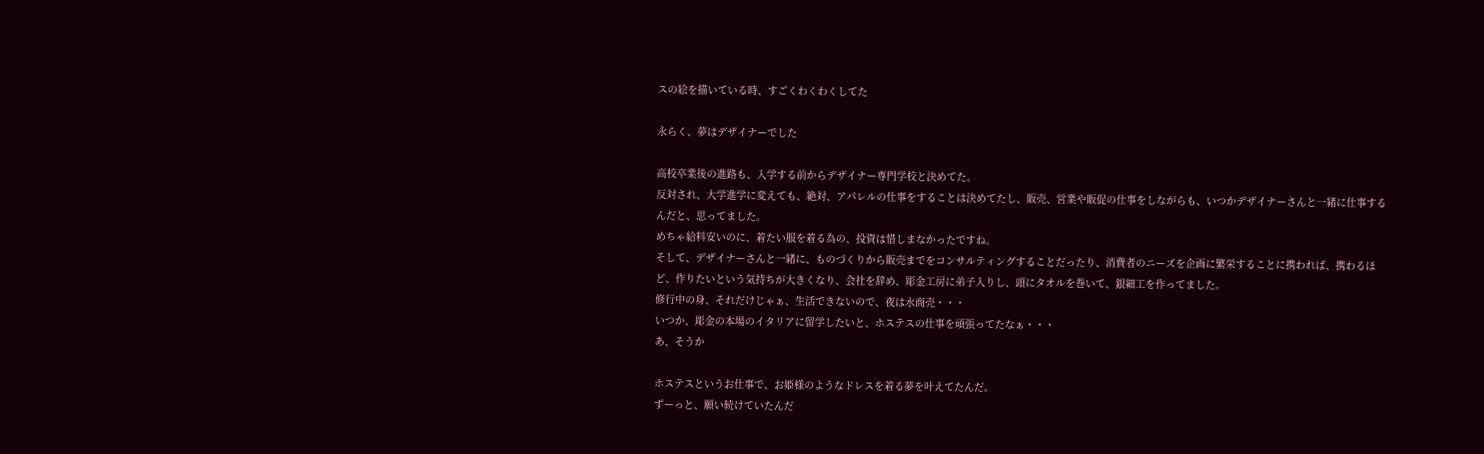スの絵を描いている時、すごくわくわくしてた

永らく、夢はデザイナーでした

高校卒業後の進路も、入学する前からデザイナー専門学校と決めてた。
反対され、大学進学に変えても、絶対、アパレルの仕事をすることは決めてたし、販売、営業や販促の仕事をしながらも、いつかデザイナーさんと一緒に仕事するんだと、思ってました。
めちゃ給料安いのに、着たい服を着る為の、投資は惜しまなかったですね。
そして、デザイナーさんと一緒に、ものづくりから販売までをコンサルティングすることだったり、消費者のニーズを企画に繁栄することに携われば、携わるほど、作りたいという気持ちが大きくなり、会社を辞め、彫金工房に弟子入りし、頭にタオルを巻いて、銀細工を作ってました。
修行中の身、それだけじゃぁ、生活できないので、夜は水商売・・・
いつか、彫金の本場のイタリアに留学したいと、ホステスの仕事を頑張ってたなぁ・・・
あ、そうか

ホステスというお仕事で、お姫様のようなドレスを着る夢を叶えてたんだ。
ずーっと、願い続けていたんだ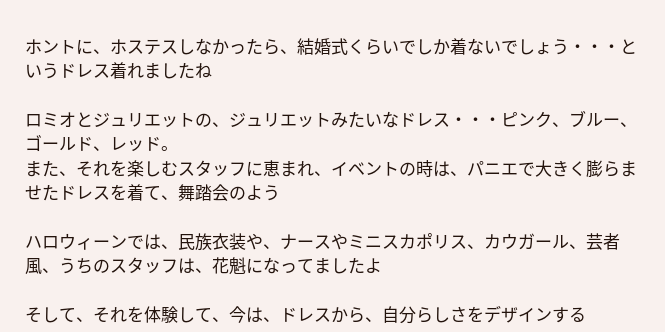ホントに、ホステスしなかったら、結婚式くらいでしか着ないでしょう・・・というドレス着れましたね

ロミオとジュリエットの、ジュリエットみたいなドレス・・・ピンク、ブルー、ゴールド、レッド。
また、それを楽しむスタッフに恵まれ、イベントの時は、パニエで大きく膨らませたドレスを着て、舞踏会のよう

ハロウィーンでは、民族衣装や、ナースやミニスカポリス、カウガール、芸者風、うちのスタッフは、花魁になってましたよ

そして、それを体験して、今は、ドレスから、自分らしさをデザインする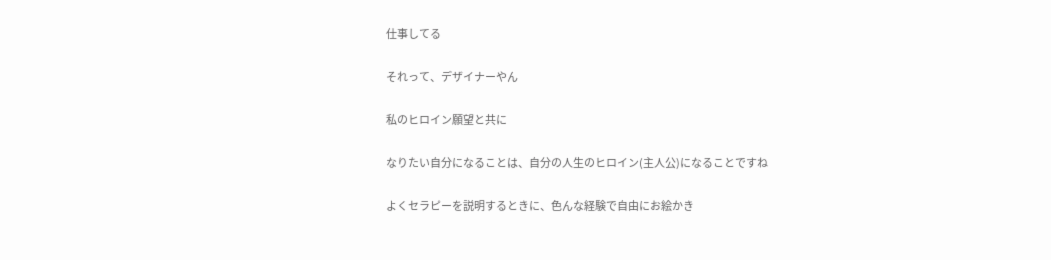仕事してる

それって、デザイナーやん

私のヒロイン願望と共に

なりたい自分になることは、自分の人生のヒロイン(主人公)になることですね

よくセラピーを説明するときに、色んな経験で自由にお絵かき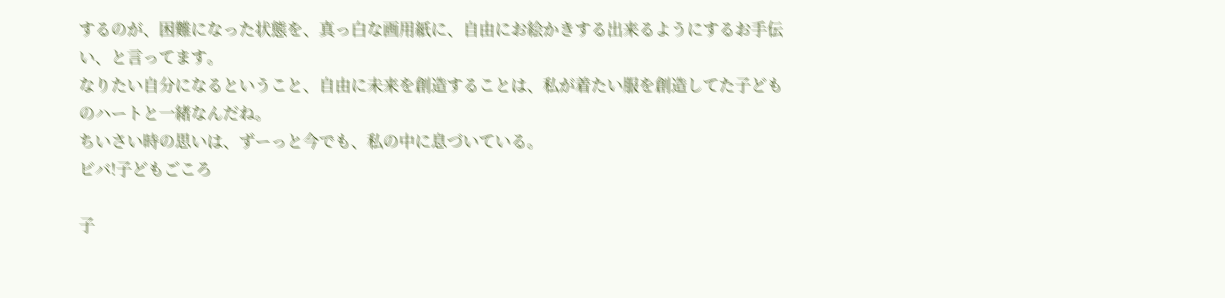するのが、困難になった状態を、真っ白な画用紙に、自由にお絵かきする出来るようにするお手伝い、と言ってます。
なりたい自分になるということ、自由に未来を創造することは、私が着たい服を創造してた子どものハートと一緒なんだね。
ちいさい時の思いは、ずーっと今でも、私の中に息づいている。
ビバ!子どもごころ

子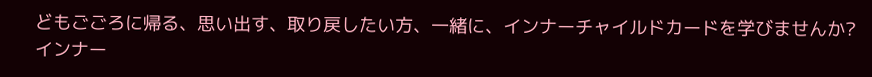どもごごろに帰る、思い出す、取り戻したい方、一緒に、インナーチャイルドカードを学びませんか?
インナー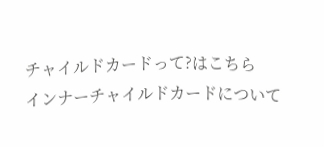チャイルドカードって?はこちら
インナーチャイルドカードについて